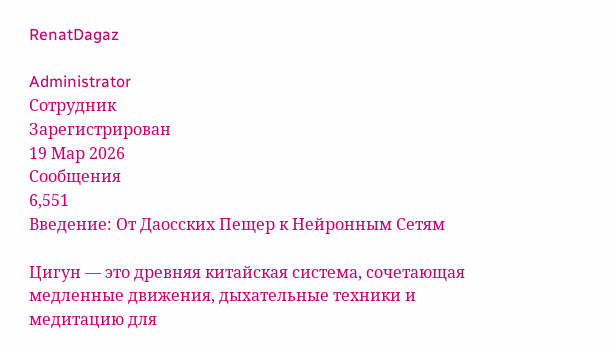RenatDagaz

Administrator
Сотрудник
Зарегистрирован
19 Мар 2026
Сообщения
6,551
Введение: От Даосских Пещер к Нейронным Сетям

Цигун — это древняя китайская система, сочетающая медленные движения, дыхательные техники и медитацию для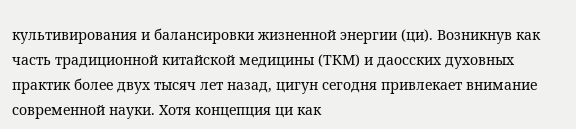культивирования и балансировки жизненной энергии (ци). Возникнув как часть традиционной китайской медицины (ТКМ) и даосских духовных практик более двух тысяч лет назад, цигун сегодня привлекает внимание современной науки. Хотя концепция ци как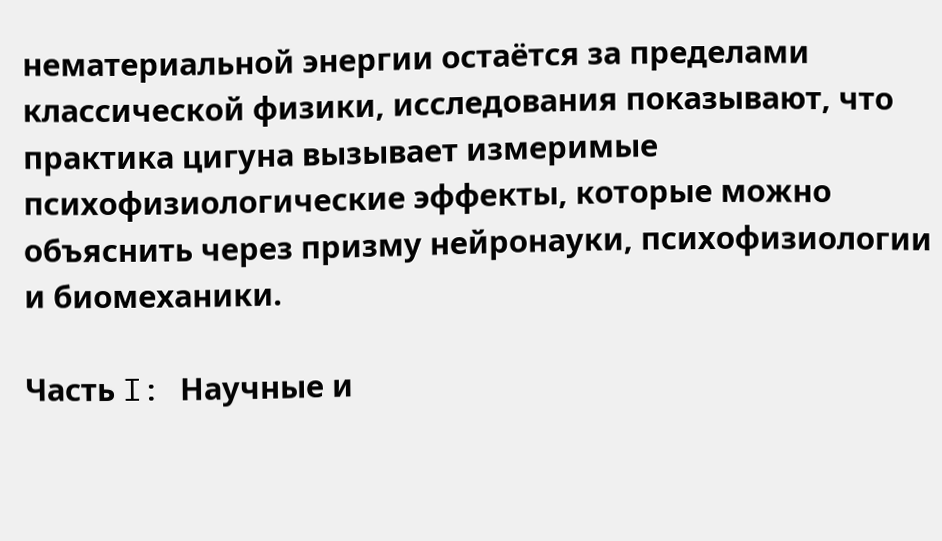нематериальной энергии остаётся за пределами классической физики, исследования показывают, что практика цигуна вызывает измеримые психофизиологические эффекты, которые можно объяснить через призму нейронауки, психофизиологии и биомеханики.

Часть I: Научные и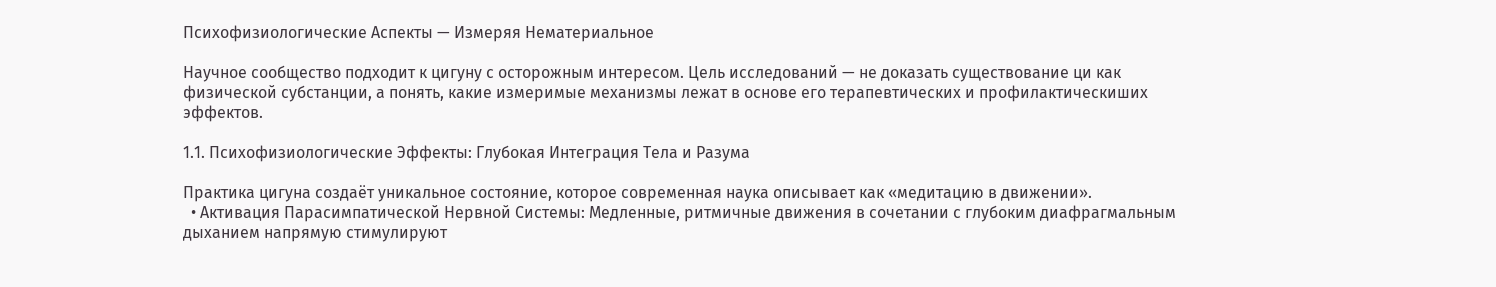Психофизиологические Аспекты — Измеряя Нематериальное

Научное сообщество подходит к цигуну с осторожным интересом. Цель исследований — не доказать существование ци как физической субстанции, а понять, какие измеримые механизмы лежат в основе его терапевтических и профилактическиших эффектов.

1.1. Психофизиологические Эффекты: Глубокая Интеграция Тела и Разума

Практика цигуна создаёт уникальное состояние, которое современная наука описывает как «медитацию в движении».
  • Активация Парасимпатической Нервной Системы: Медленные, ритмичные движения в сочетании с глубоким диафрагмальным дыханием напрямую стимулируют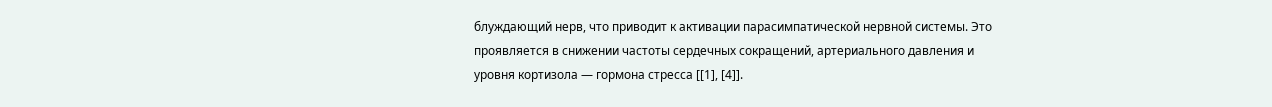блуждающий нерв, что приводит к активации парасимпатической нервной системы. Это проявляется в снижении частоты сердечных сокращений, артериального давления и уровня кортизола — гормона стресса [[1], [4]].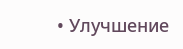• Улучшение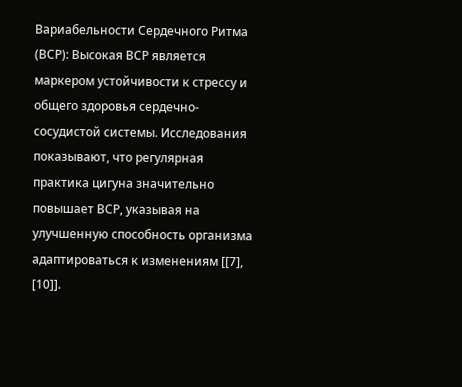Вариабельности Сердечного Ритма (ВСР): Высокая ВСР является маркером устойчивости к стрессу и общего здоровья сердечно-сосудистой системы. Исследования показывают, что регулярная практика цигуна значительно повышает ВСР, указывая на улучшенную способность организма адаптироваться к изменениям [[7], [10]].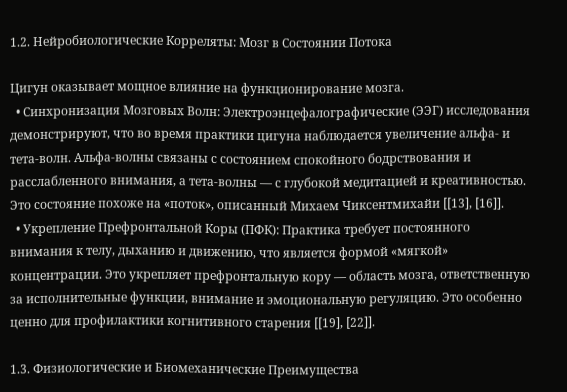1.2. Нейробиологические Корреляты: Мозг в Состоянии Потока

Цигун оказывает мощное влияние на функционирование мозга.
  • Синхронизация Мозговых Волн: Электроэнцефалографические (ЭЭГ) исследования демонстрируют, что во время практики цигуна наблюдается увеличение альфа- и тета-волн. Альфа-волны связаны с состоянием спокойного бодрствования и расслабленного внимания, а тета-волны — с глубокой медитацией и креативностью. Это состояние похоже на «поток», описанный Михаем Чиксентмихайи [[13], [16]].
  • Укрепление Префронтальной Коры (ПФК): Практика требует постоянного внимания к телу, дыханию и движению, что является формой «мягкой» концентрации. Это укрепляет префронтальную кору — область мозга, ответственную за исполнительные функции, внимание и эмоциональную регуляцию. Это особенно ценно для профилактики когнитивного старения [[19], [22]].

1.3. Физиологические и Биомеханические Преимущества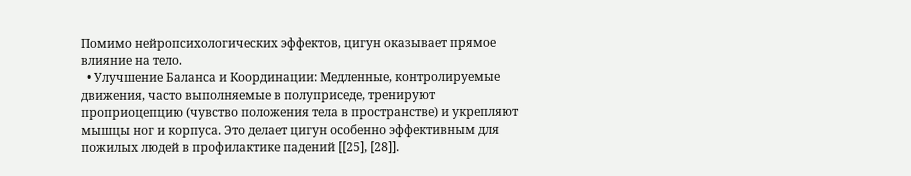Помимо нейропсихологических эффектов, цигун оказывает прямое влияние на тело.
  • Улучшение Баланса и Координации: Медленные, контролируемые движения, часто выполняемые в полуприседе, тренируют проприоцепцию (чувство положения тела в пространстве) и укрепляют мышцы ног и корпуса. Это делает цигун особенно эффективным для пожилых людей в профилактике падений [[25], [28]].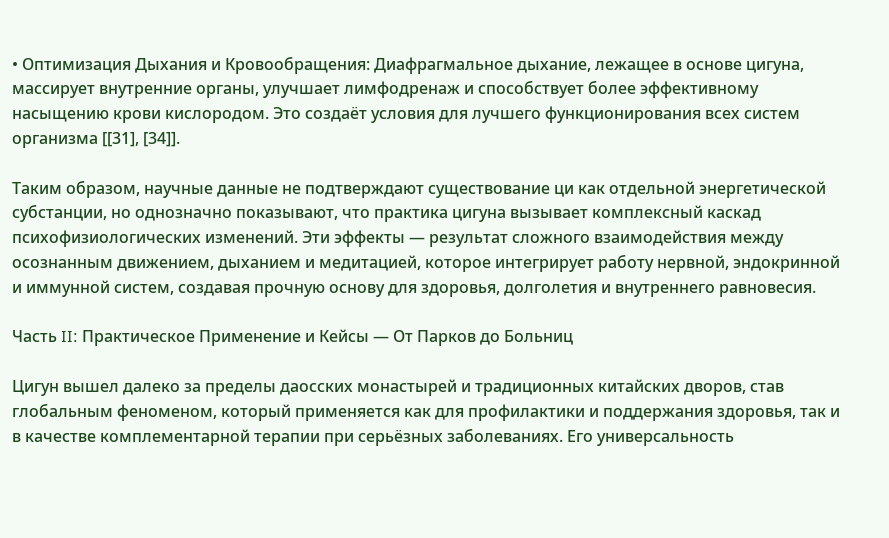• Оптимизация Дыхания и Кровообращения: Диафрагмальное дыхание, лежащее в основе цигуна, массирует внутренние органы, улучшает лимфодренаж и способствует более эффективному насыщению крови кислородом. Это создаёт условия для лучшего функционирования всех систем организма [[31], [34]].

Таким образом, научные данные не подтверждают существование ци как отдельной энергетической субстанции, но однозначно показывают, что практика цигуна вызывает комплексный каскад психофизиологических изменений. Эти эффекты — результат сложного взаимодействия между осознанным движением, дыханием и медитацией, которое интегрирует работу нервной, эндокринной и иммунной систем, создавая прочную основу для здоровья, долголетия и внутреннего равновесия.

Часть II: Практическое Применение и Кейсы — От Парков до Больниц

Цигун вышел далеко за пределы даосских монастырей и традиционных китайских дворов, став глобальным феноменом, который применяется как для профилактики и поддержания здоровья, так и в качестве комплементарной терапии при серьёзных заболеваниях. Его универсальность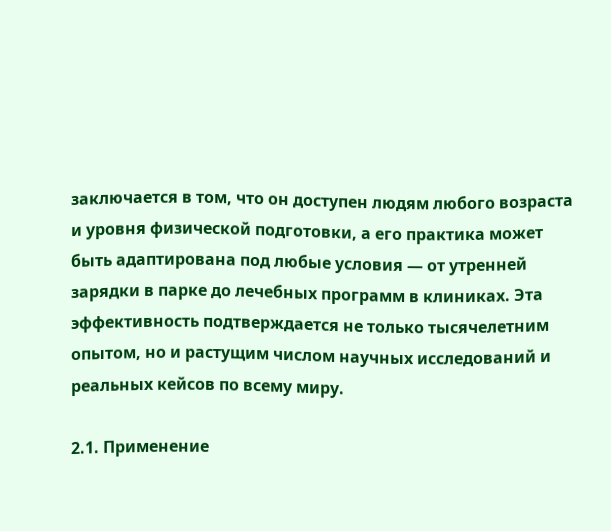заключается в том, что он доступен людям любого возраста и уровня физической подготовки, а его практика может быть адаптирована под любые условия — от утренней зарядки в парке до лечебных программ в клиниках. Эта эффективность подтверждается не только тысячелетним опытом, но и растущим числом научных исследований и реальных кейсов по всему миру.

2.1. Применение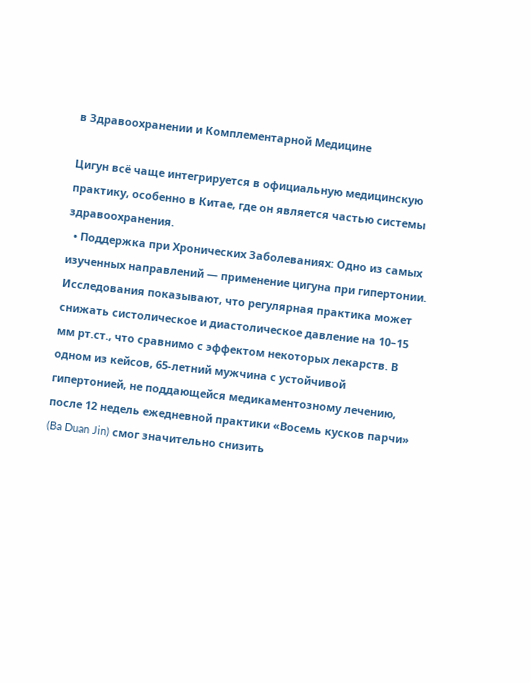в Здравоохранении и Комплементарной Медицине

Цигун всё чаще интегрируется в официальную медицинскую практику, особенно в Китае, где он является частью системы здравоохранения.
  • Поддержка при Хронических Заболеваниях: Одно из самых изученных направлений — применение цигуна при гипертонии. Исследования показывают, что регулярная практика может снижать систолическое и диастолическое давление на 10–15 мм рт.ст., что сравнимо с эффектом некоторых лекарств. В одном из кейсов, 65-летний мужчина с устойчивой гипертонией, не поддающейся медикаментозному лечению, после 12 недель ежедневной практики «Восемь кусков парчи» (Ba Duan Jin) смог значительно снизить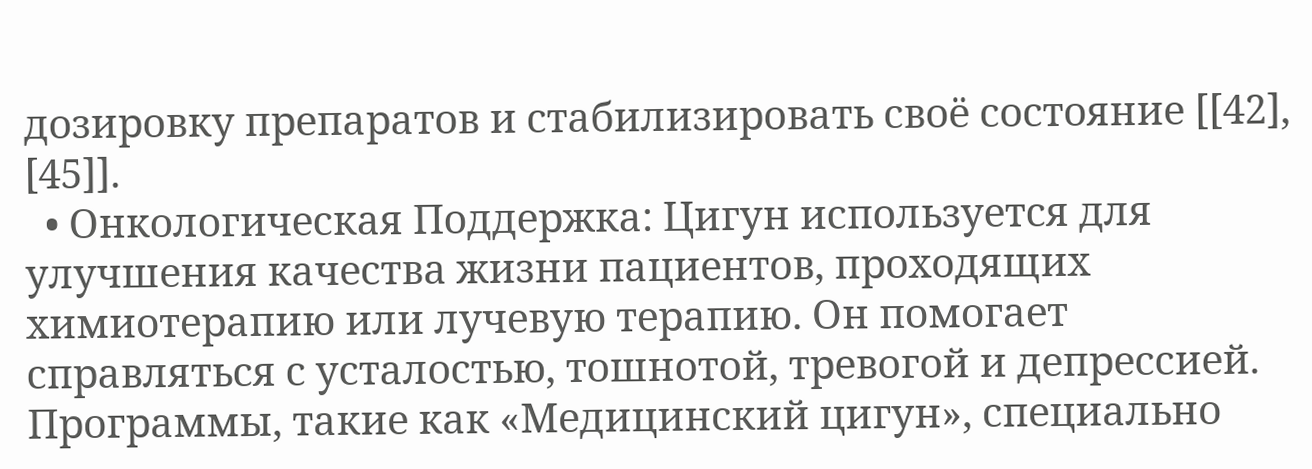дозировку препаратов и стабилизировать своё состояние [[42], [45]].
  • Онкологическая Поддержка: Цигун используется для улучшения качества жизни пациентов, проходящих химиотерапию или лучевую терапию. Он помогает справляться с усталостью, тошнотой, тревогой и депрессией. Программы, такие как «Медицинский цигун», специально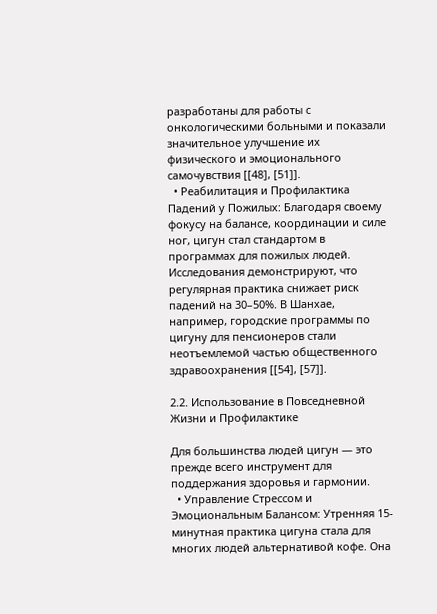разработаны для работы с онкологическими больными и показали значительное улучшение их физического и эмоционального самочувствия [[48], [51]].
  • Реабилитация и Профилактика Падений у Пожилых: Благодаря своему фокусу на балансе, координации и силе ног, цигун стал стандартом в программах для пожилых людей. Исследования демонстрируют, что регулярная практика снижает риск падений на 30–50%. В Шанхае, например, городские программы по цигуну для пенсионеров стали неотъемлемой частью общественного здравоохранения [[54], [57]].

2.2. Использование в Повседневной Жизни и Профилактике

Для большинства людей цигун — это прежде всего инструмент для поддержания здоровья и гармонии.
  • Управление Стрессом и Эмоциональным Балансом: Утренняя 15-минутная практика цигуна стала для многих людей альтернативой кофе. Она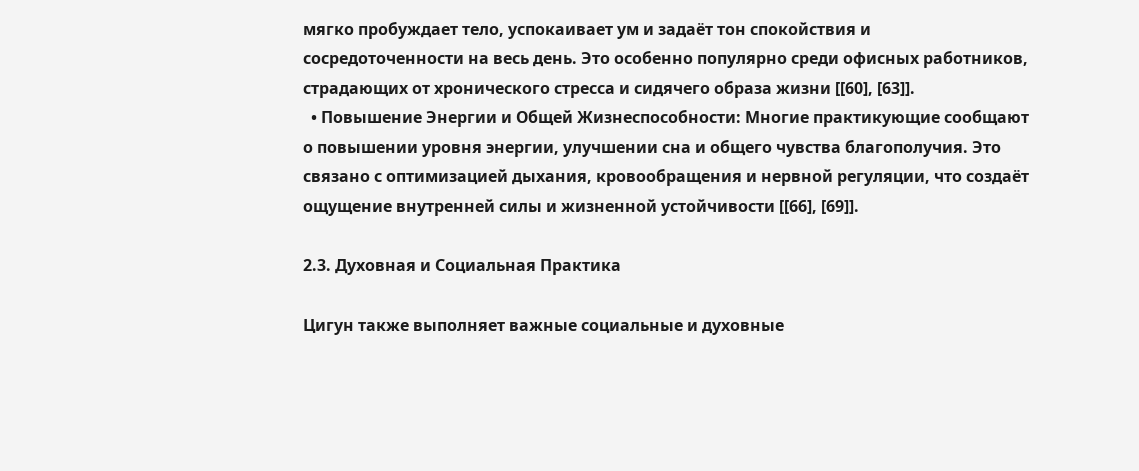мягко пробуждает тело, успокаивает ум и задаёт тон спокойствия и сосредоточенности на весь день. Это особенно популярно среди офисных работников, страдающих от хронического стресса и сидячего образа жизни [[60], [63]].
  • Повышение Энергии и Общей Жизнеспособности: Многие практикующие сообщают о повышении уровня энергии, улучшении сна и общего чувства благополучия. Это связано с оптимизацией дыхания, кровообращения и нервной регуляции, что создаёт ощущение внутренней силы и жизненной устойчивости [[66], [69]].

2.3. Духовная и Социальная Практика

Цигун также выполняет важные социальные и духовные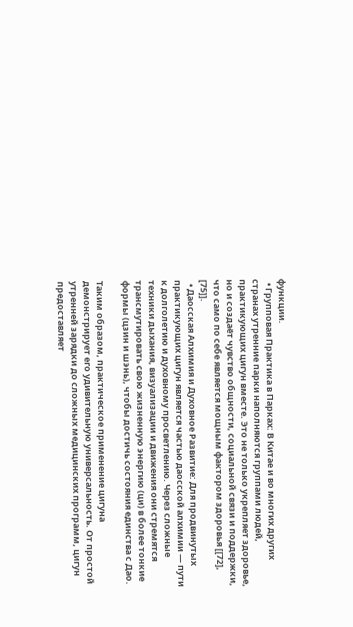функции.
  • Групповая Практика в Парках: В Китае и во многих других странах утренние парки наполняются группами людей, практикующих цигун вместе. Это не только укрепляет здоровье, но и создаёт чувство общности, социальной связи и поддержки, что само по себе является мощным фактором здоровья [[72], [75]].
  • Даосская Алхимия и Духовное Развитие: Для продвинутых практикующих цигун является частью даосской алхимии — пути к долголетию и духовному просветлению. Через сложные техники дыхания, визуализации и движения они стремятся трансмутировать свою жизненную энергию (ци) в более тонкие формы (цзин и шэнь), чтобы достичь состояния единства с Дао.

Таким образом, практическое применение цигуна демонстрирует его удивительную универсальность. От простой утренней зарядки до сложных медицинских программ, цигун предоставляет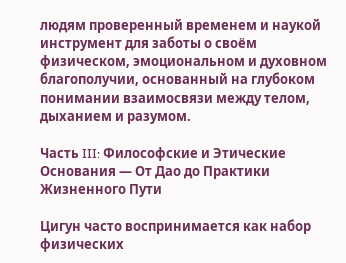людям проверенный временем и наукой инструмент для заботы о своём физическом, эмоциональном и духовном благополучии, основанный на глубоком понимании взаимосвязи между телом, дыханием и разумом.

Часть III: Философские и Этические Основания — От Дао до Практики Жизненного Пути

Цигун часто воспринимается как набор физических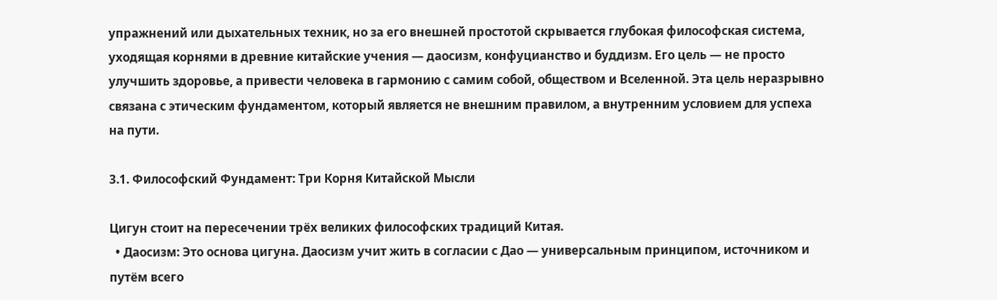упражнений или дыхательных техник, но за его внешней простотой скрывается глубокая философская система, уходящая корнями в древние китайские учения — даосизм, конфуцианство и буддизм. Его цель — не просто улучшить здоровье, а привести человека в гармонию с самим собой, обществом и Вселенной. Эта цель неразрывно связана с этическим фундаментом, который является не внешним правилом, а внутренним условием для успеха на пути.

3.1. Философский Фундамент: Три Корня Китайской Мысли

Цигун стоит на пересечении трёх великих философских традиций Китая.
  • Даосизм: Это основа цигуна. Даосизм учит жить в согласии с Дао — универсальным принципом, источником и путём всего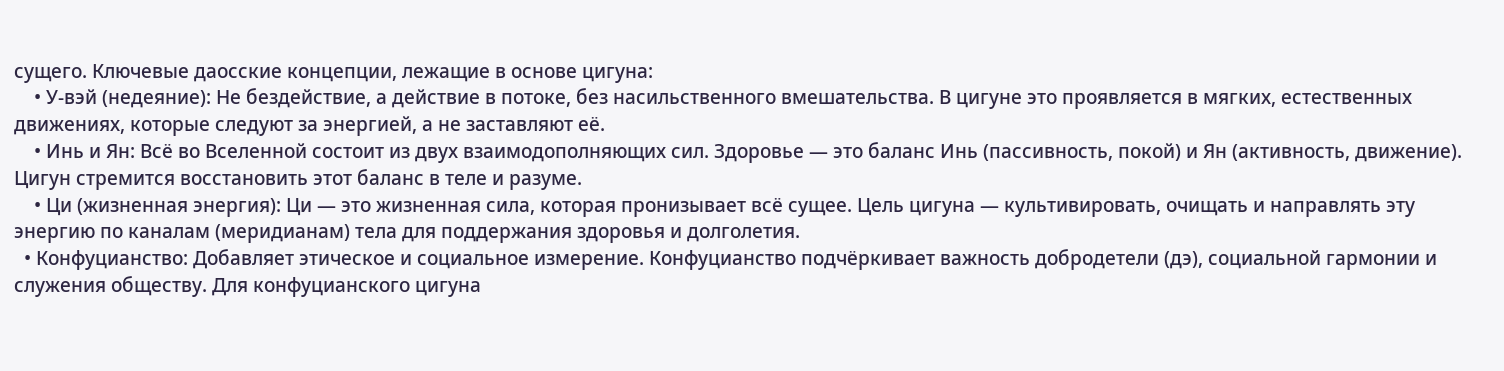сущего. Ключевые даосские концепции, лежащие в основе цигуна:
    • У-вэй (недеяние): Не бездействие, а действие в потоке, без насильственного вмешательства. В цигуне это проявляется в мягких, естественных движениях, которые следуют за энергией, а не заставляют её.
    • Инь и Ян: Всё во Вселенной состоит из двух взаимодополняющих сил. Здоровье — это баланс Инь (пассивность, покой) и Ян (активность, движение). Цигун стремится восстановить этот баланс в теле и разуме.
    • Ци (жизненная энергия): Ци — это жизненная сила, которая пронизывает всё сущее. Цель цигуна — культивировать, очищать и направлять эту энергию по каналам (меридианам) тела для поддержания здоровья и долголетия.
  • Конфуцианство: Добавляет этическое и социальное измерение. Конфуцианство подчёркивает важность добродетели (дэ), социальной гармонии и служения обществу. Для конфуцианского цигуна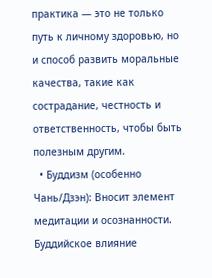практика — это не только путь к личному здоровью, но и способ развить моральные качества, такие как сострадание, честность и ответственность, чтобы быть полезным другим.
  • Буддизм (особенно Чань/Дзэн): Вносит элемент медитации и осознанности. Буддийское влияние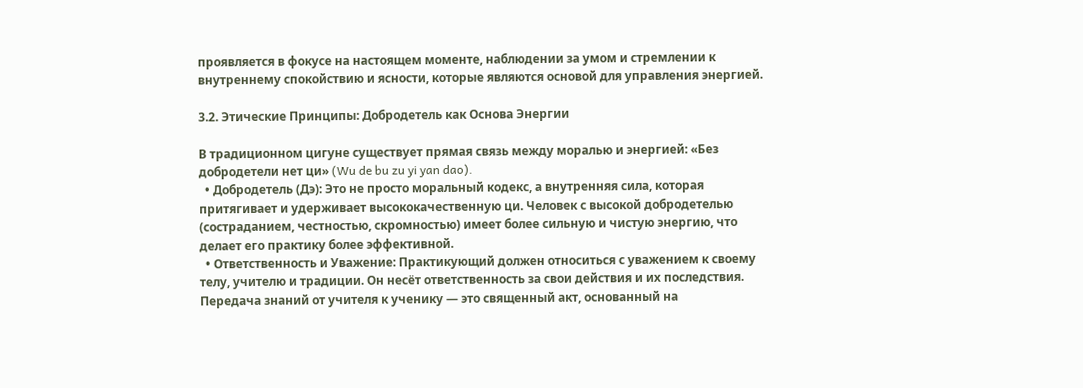проявляется в фокусе на настоящем моменте, наблюдении за умом и стремлении к внутреннему спокойствию и ясности, которые являются основой для управления энергией.

3.2. Этические Принципы: Добродетель как Основа Энергии

В традиционном цигуне существует прямая связь между моралью и энергией: «Без добродетели нет ци» (Wu de bu zu yi yan dao).
  • Добродетель (Дэ): Это не просто моральный кодекс, а внутренняя сила, которая притягивает и удерживает высококачественную ци. Человек с высокой добродетелью (состраданием, честностью, скромностью) имеет более сильную и чистую энергию, что делает его практику более эффективной.
  • Ответственность и Уважение: Практикующий должен относиться с уважением к своему телу, учителю и традиции. Он несёт ответственность за свои действия и их последствия. Передача знаний от учителя к ученику — это священный акт, основанный на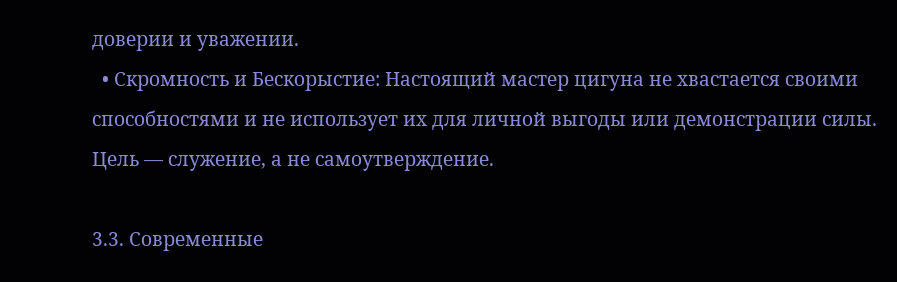доверии и уважении.
  • Скромность и Бескорыстие: Настоящий мастер цигуна не хвастается своими способностями и не использует их для личной выгоды или демонстрации силы. Цель — служение, а не самоутверждение.

3.3. Современные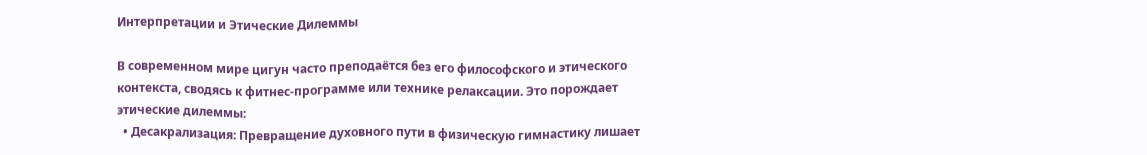Интерпретации и Этические Дилеммы

В современном мире цигун часто преподаётся без его философского и этического контекста, сводясь к фитнес-программе или технике релаксации. Это порождает этические дилеммы:
  • Десакрализация: Превращение духовного пути в физическую гимнастику лишает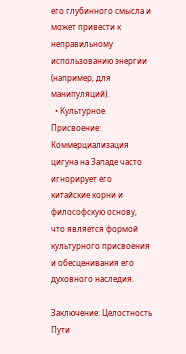его глубинного смысла и может привести к неправильному использованию энергии (например, для манипуляций).
  • Культурное Присвоение: Коммерциализация цигуна на Западе часто игнорирует его китайские корни и философскую основу, что является формой культурного присвоения и обесценивания его духовного наследия.

Заключение: Целостность Пути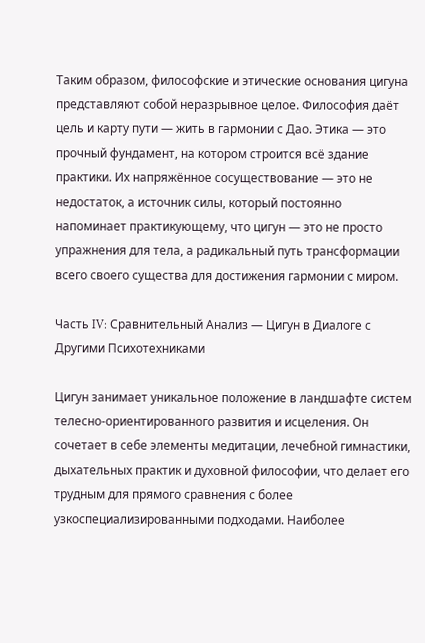Таким образом, философские и этические основания цигуна представляют собой неразрывное целое. Философия даёт цель и карту пути — жить в гармонии с Дао. Этика — это прочный фундамент, на котором строится всё здание практики. Их напряжённое сосуществование — это не недостаток, а источник силы, который постоянно напоминает практикующему, что цигун — это не просто упражнения для тела, а радикальный путь трансформации всего своего существа для достижения гармонии с миром.

Часть IV: Сравнительный Анализ — Цигун в Диалоге с Другими Психотехниками

Цигун занимает уникальное положение в ландшафте систем телесно-ориентированного развития и исцеления. Он сочетает в себе элементы медитации, лечебной гимнастики, дыхательных практик и духовной философии, что делает его трудным для прямого сравнения с более узкоспециализированными подходами. Наиболее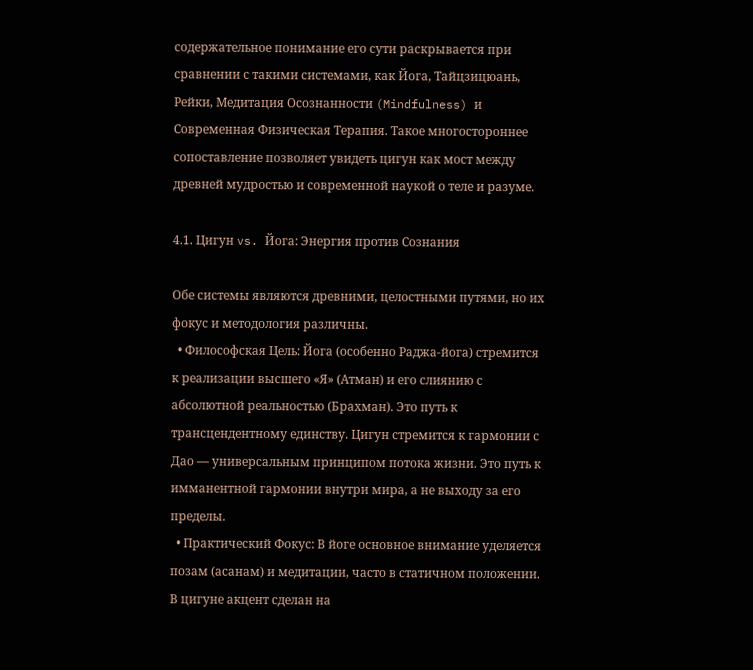содержательное понимание его сути раскрывается при сравнении с такими системами, как Йога, Тайцзицюань, Рейки, Медитация Осознанности (Mindfulness) и Современная Физическая Терапия. Такое многостороннее сопоставление позволяет увидеть цигун как мост между древней мудростью и современной наукой о теле и разуме.

4.1. Цигун vs. Йога: Энергия против Сознания

Обе системы являются древними, целостными путями, но их фокус и методология различны.
  • Философская Цель: Йога (особенно Раджа-йога) стремится к реализации высшего «Я» (Атман) и его слиянию с абсолютной реальностью (Брахман). Это путь к трансцендентному единству. Цигун стремится к гармонии с Дао — универсальным принципом потока жизни. Это путь к имманентной гармонии внутри мира, а не выходу за его пределы.
  • Практический Фокус: В йоге основное внимание уделяется позам (асанам) и медитации, часто в статичном положении. В цигуне акцент сделан на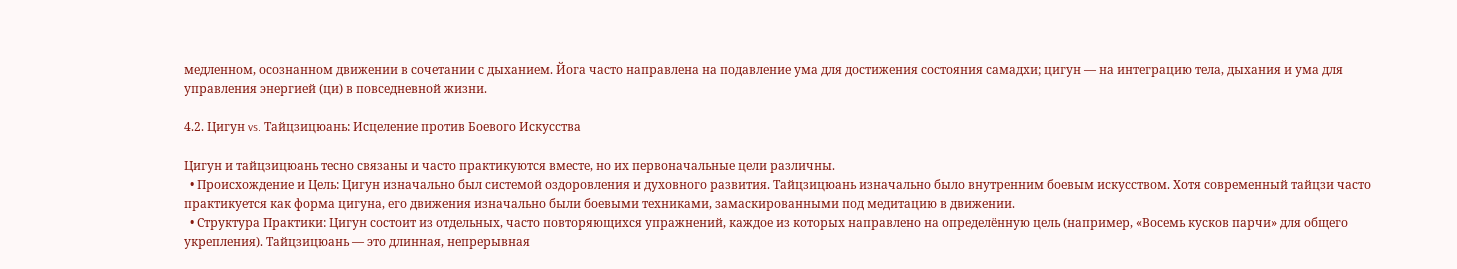медленном, осознанном движении в сочетании с дыханием. Йога часто направлена на подавление ума для достижения состояния самадхи; цигун — на интеграцию тела, дыхания и ума для управления энергией (ци) в повседневной жизни.

4.2. Цигун vs. Тайцзицюань: Исцеление против Боевого Искусства

Цигун и тайцзицюань тесно связаны и часто практикуются вместе, но их первоначальные цели различны.
  • Происхождение и Цель: Цигун изначально был системой оздоровления и духовного развития. Тайцзицюань изначально было внутренним боевым искусством. Хотя современный тайцзи часто практикуется как форма цигуна, его движения изначально были боевыми техниками, замаскированными под медитацию в движении.
  • Структура Практики: Цигун состоит из отдельных, часто повторяющихся упражнений, каждое из которых направлено на определённую цель (например, «Восемь кусков парчи» для общего укрепления). Тайцзицюань — это длинная, непрерывная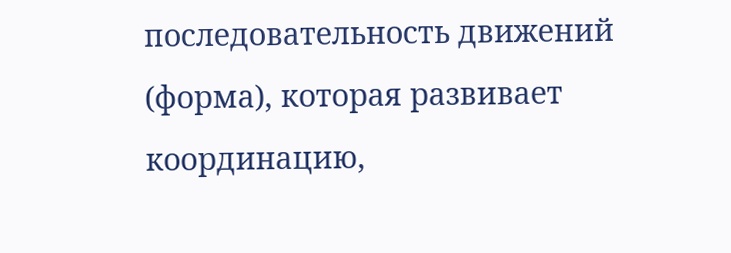последовательность движений (форма), которая развивает координацию,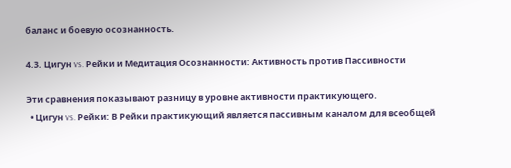баланс и боевую осознанность.

4.3. Цигун vs. Рейки и Медитация Осознанности: Активность против Пассивности

Эти сравнения показывают разницу в уровне активности практикующего.
  • Цигун vs. Рейки: В Рейки практикующий является пассивным каналом для всеобщей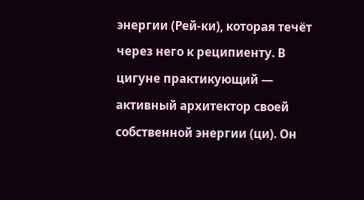энергии (Рей-ки), которая течёт через него к реципиенту. В цигуне практикующий — активный архитектор своей собственной энергии (ци). Он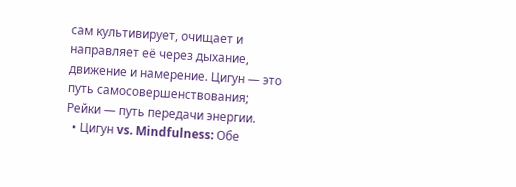сам культивирует, очищает и направляет её через дыхание, движение и намерение. Цигун — это путь самосовершенствования; Рейки — путь передачи энергии.
  • Цигун vs. Mindfulness: Обе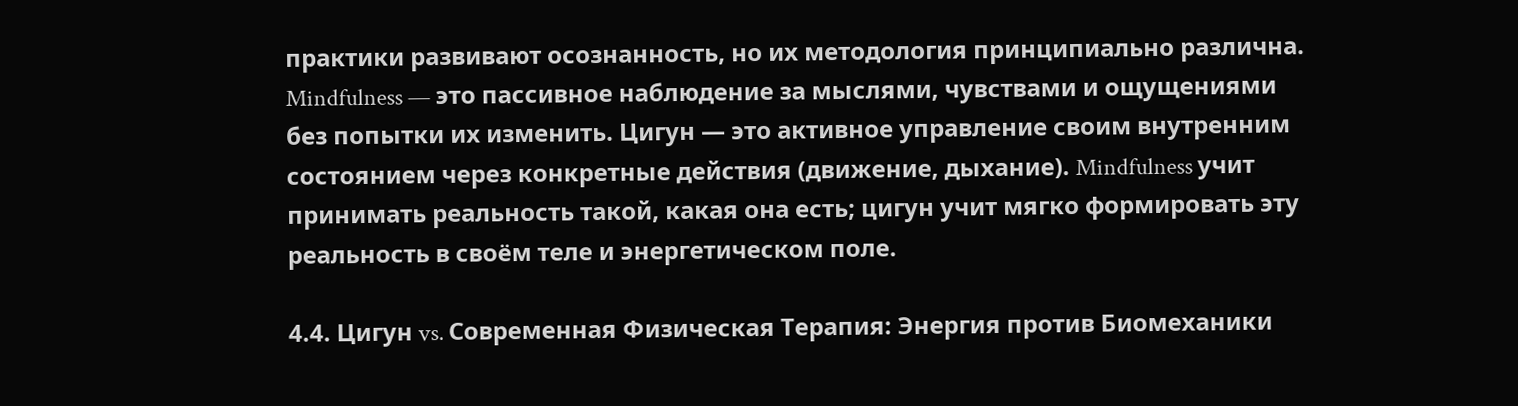практики развивают осознанность, но их методология принципиально различна. Mindfulness — это пассивное наблюдение за мыслями, чувствами и ощущениями без попытки их изменить. Цигун — это активное управление своим внутренним состоянием через конкретные действия (движение, дыхание). Mindfulness учит принимать реальность такой, какая она есть; цигун учит мягко формировать эту реальность в своём теле и энергетическом поле.

4.4. Цигун vs. Современная Физическая Терапия: Энергия против Биомеханики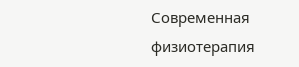Современная физиотерапия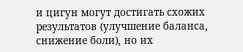и цигун могут достигать схожих результатов (улучшение баланса, снижение боли), но их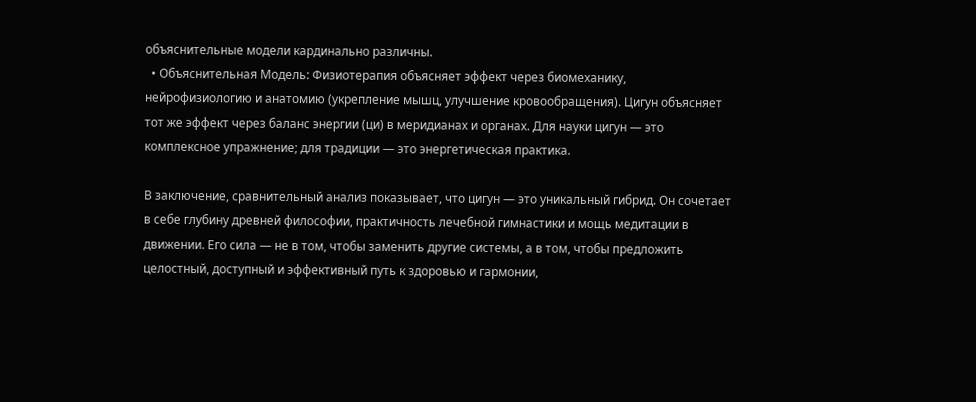объяснительные модели кардинально различны.
  • Объяснительная Модель: Физиотерапия объясняет эффект через биомеханику, нейрофизиологию и анатомию (укрепление мышц, улучшение кровообращения). Цигун объясняет тот же эффект через баланс энергии (ци) в меридианах и органах. Для науки цигун — это комплексное упражнение; для традиции — это энергетическая практика.

В заключение, сравнительный анализ показывает, что цигун — это уникальный гибрид. Он сочетает в себе глубину древней философии, практичность лечебной гимнастики и мощь медитации в движении. Его сила — не в том, чтобы заменить другие системы, а в том, чтобы предложить целостный, доступный и эффективный путь к здоровью и гармонии,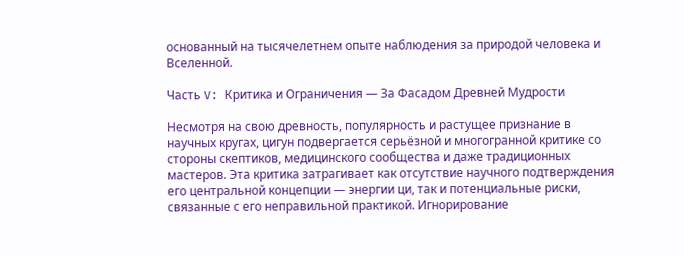основанный на тысячелетнем опыте наблюдения за природой человека и Вселенной.

Часть V: Критика и Ограничения — За Фасадом Древней Мудрости

Несмотря на свою древность, популярность и растущее признание в научных кругах, цигун подвергается серьёзной и многогранной критике со стороны скептиков, медицинского сообщества и даже традиционных мастеров. Эта критика затрагивает как отсутствие научного подтверждения его центральной концепции — энергии ци, так и потенциальные риски, связанные с его неправильной практикой. Игнорирование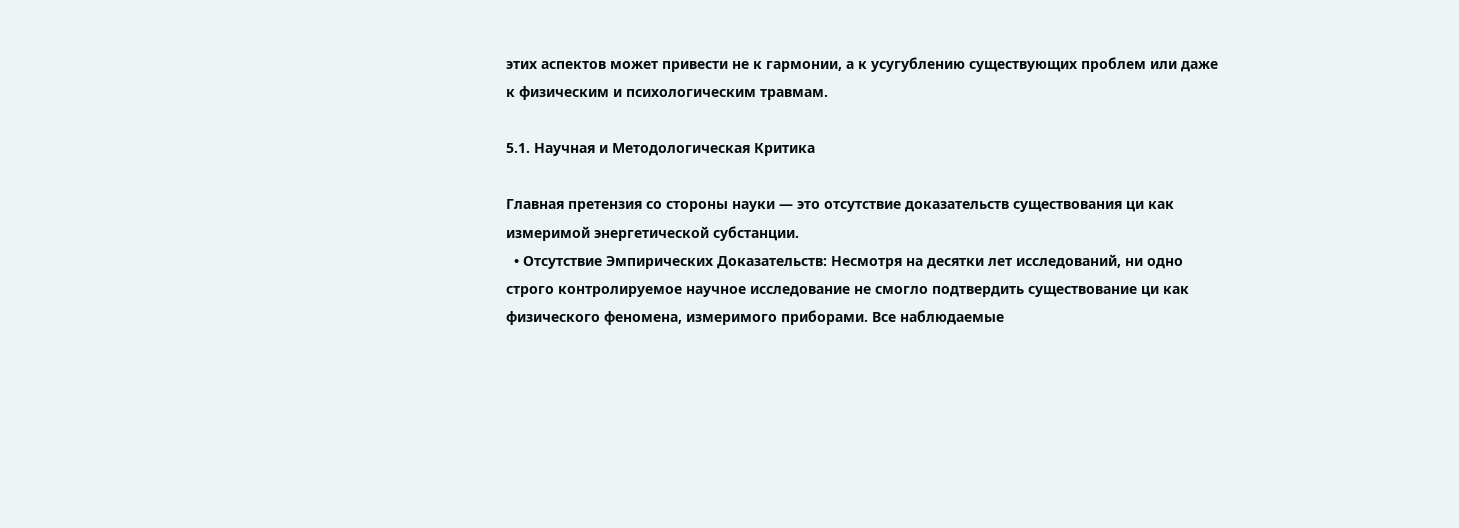этих аспектов может привести не к гармонии, а к усугублению существующих проблем или даже к физическим и психологическим травмам.

5.1. Научная и Методологическая Критика

Главная претензия со стороны науки — это отсутствие доказательств существования ци как измеримой энергетической субстанции.
  • Отсутствие Эмпирических Доказательств: Несмотря на десятки лет исследований, ни одно строго контролируемое научное исследование не смогло подтвердить существование ци как физического феномена, измеримого приборами. Все наблюдаемые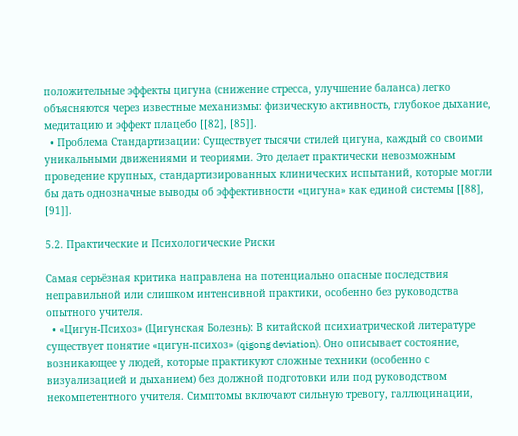положительные эффекты цигуна (снижение стресса, улучшение баланса) легко объясняются через известные механизмы: физическую активность, глубокое дыхание, медитацию и эффект плацебо [[82], [85]].
  • Проблема Стандартизации: Существует тысячи стилей цигуна, каждый со своими уникальными движениями и теориями. Это делает практически невозможным проведение крупных, стандартизированных клинических испытаний, которые могли бы дать однозначные выводы об эффективности «цигуна» как единой системы [[88], [91]].

5.2. Практические и Психологические Риски

Самая серьёзная критика направлена на потенциально опасные последствия неправильной или слишком интенсивной практики, особенно без руководства опытного учителя.
  • «Цигун-Психоз» (Цигунская Болезнь): В китайской психиатрической литературе существует понятие «цигун-психоз» (qigong deviation). Оно описывает состояние, возникающее у людей, которые практикуют сложные техники (особенно с визуализацией и дыханием) без должной подготовки или под руководством некомпетентного учителя. Симптомы включают сильную тревогу, галлюцинации,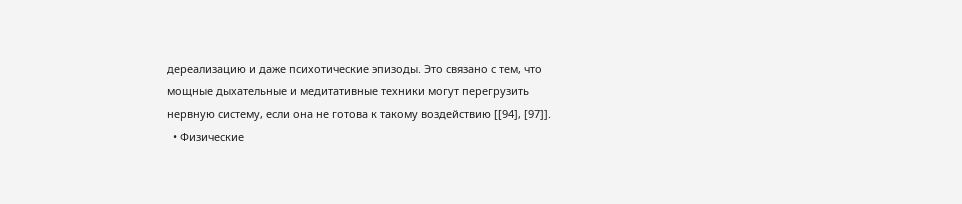дереализацию и даже психотические эпизоды. Это связано с тем, что мощные дыхательные и медитативные техники могут перегрузить нервную систему, если она не готова к такому воздействию [[94], [97]].
  • Физические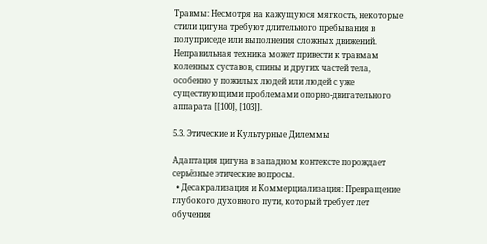Травмы: Несмотря на кажущуюся мягкость, некоторые стили цигуна требуют длительного пребывания в полуприседе или выполнения сложных движений. Неправильная техника может привести к травмам коленных суставов, спины и других частей тела, особенно у пожилых людей или людей с уже существующими проблемами опорно-двигательного аппарата [[100], [103]].

5.3. Этические и Культурные Дилеммы

Адаптация цигуна в западном контексте порождает серьёзные этические вопросы.
  • Десакрализация и Коммерциализация: Превращение глубокого духовного пути, который требует лет обучения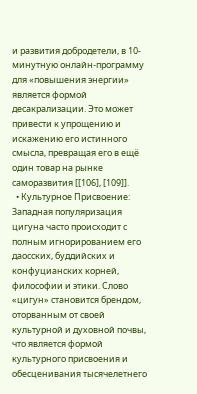и развития добродетели, в 10-минутную онлайн-программу для «повышения энергии» является формой десакрализации. Это может привести к упрощению и искажению его истинного смысла, превращая его в ещё один товар на рынке саморазвития [[106], [109]].
  • Культурное Присвоение: Западная популяризация цигуна часто происходит с полным игнорированием его даосских, буддийских и конфуцианских корней, философии и этики. Слово «цигун» становится брендом, оторванным от своей культурной и духовной почвы, что является формой культурного присвоения и обесценивания тысячелетнего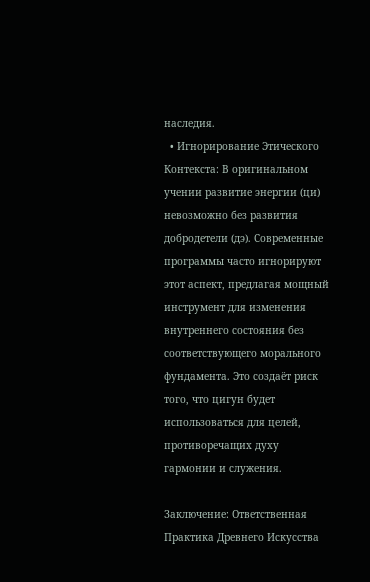наследия.
  • Игнорирование Этического Контекста: В оригинальном учении развитие энергии (ци) невозможно без развития добродетели (дэ). Современные программы часто игнорируют этот аспект, предлагая мощный инструмент для изменения внутреннего состояния без соответствующего морального фундамента. Это создаёт риск того, что цигун будет использоваться для целей, противоречащих духу гармонии и служения.

Заключение: Ответственная Практика Древнего Искусства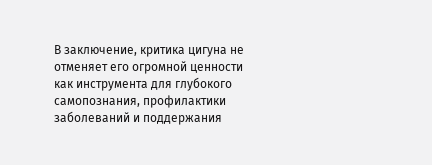В заключение, критика цигуна не отменяет его огромной ценности как инструмента для глубокого самопознания, профилактики заболеваний и поддержания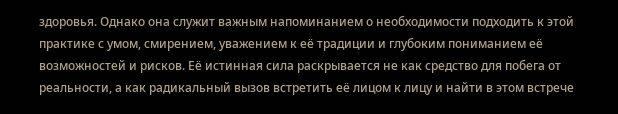здоровья. Однако она служит важным напоминанием о необходимости подходить к этой практике с умом, смирением, уважением к её традиции и глубоким пониманием её возможностей и рисков. Её истинная сила раскрывается не как средство для побега от реальности, а как радикальный вызов встретить её лицом к лицу и найти в этом встрече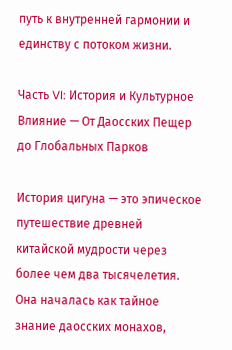путь к внутренней гармонии и единству с потоком жизни.

Часть VI: История и Культурное Влияние — От Даосских Пещер до Глобальных Парков

История цигуна — это эпическое путешествие древней китайской мудрости через более чем два тысячелетия. Она началась как тайное знание даосских монахов,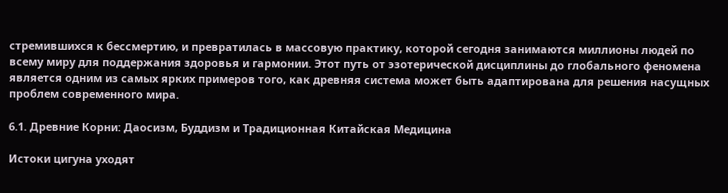стремившихся к бессмертию, и превратилась в массовую практику, которой сегодня занимаются миллионы людей по всему миру для поддержания здоровья и гармонии. Этот путь от эзотерической дисциплины до глобального феномена является одним из самых ярких примеров того, как древняя система может быть адаптирована для решения насущных проблем современного мира.

6.1. Древние Корни: Даосизм, Буддизм и Традиционная Китайская Медицина

Истоки цигуна уходят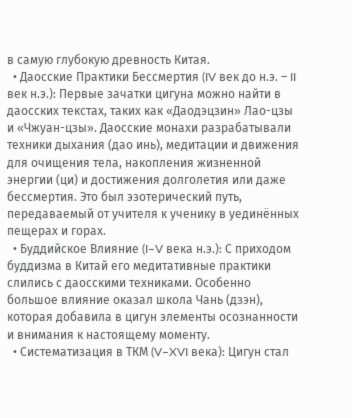в самую глубокую древность Китая.
  • Даосские Практики Бессмертия (IV век до н.э. – II век н.э.): Первые зачатки цигуна можно найти в даосских текстах, таких как «Даодэцзин» Лао-цзы и «Чжуан-цзы». Даосские монахи разрабатывали техники дыхания (дао инь), медитации и движения для очищения тела, накопления жизненной энергии (ци) и достижения долголетия или даже бессмертия. Это был эзотерический путь, передаваемый от учителя к ученику в уединённых пещерах и горах.
  • Буддийское Влияние (I–V века н.э.): С приходом буддизма в Китай его медитативные практики слились с даосскими техниками. Особенно большое влияние оказал школа Чань (дзэн), которая добавила в цигун элементы осознанности и внимания к настоящему моменту.
  • Систематизация в ТКМ (V–XVI века): Цигун стал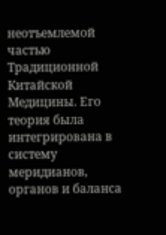неотъемлемой частью Традиционной Китайской Медицины. Его теория была интегрирована в систему меридианов, органов и баланса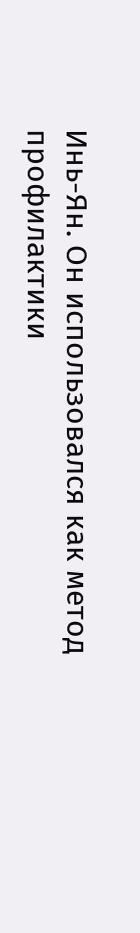Инь-Ян. Он использовался как метод профилактики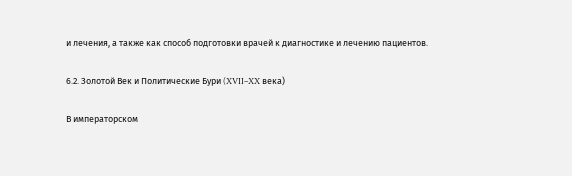и лечения, а также как способ подготовки врачей к диагностике и лечению пациентов.

6.2. Золотой Век и Политические Бури (XVII–XX века)

В императорском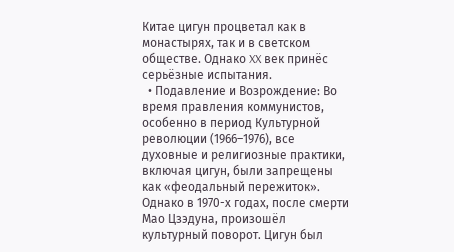Китае цигун процветал как в монастырях, так и в светском обществе. Однако XX век принёс серьёзные испытания.
  • Подавление и Возрождение: Во время правления коммунистов, особенно в период Культурной революции (1966–1976), все духовные и религиозные практики, включая цигун, были запрещены как «феодальный пережиток». Однако в 1970-х годах, после смерти Мао Цзэдуна, произошёл культурный поворот. Цигун был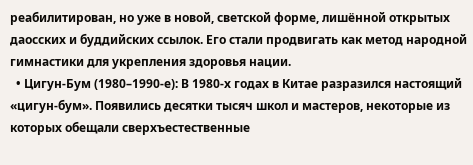реабилитирован, но уже в новой, светской форме, лишённой открытых даосских и буддийских ссылок. Его стали продвигать как метод народной гимнастики для укрепления здоровья нации.
  • Цигун-Бум (1980–1990-е): В 1980-х годах в Китае разразился настоящий «цигун-бум». Появились десятки тысяч школ и мастеров, некоторые из которых обещали сверхъестественные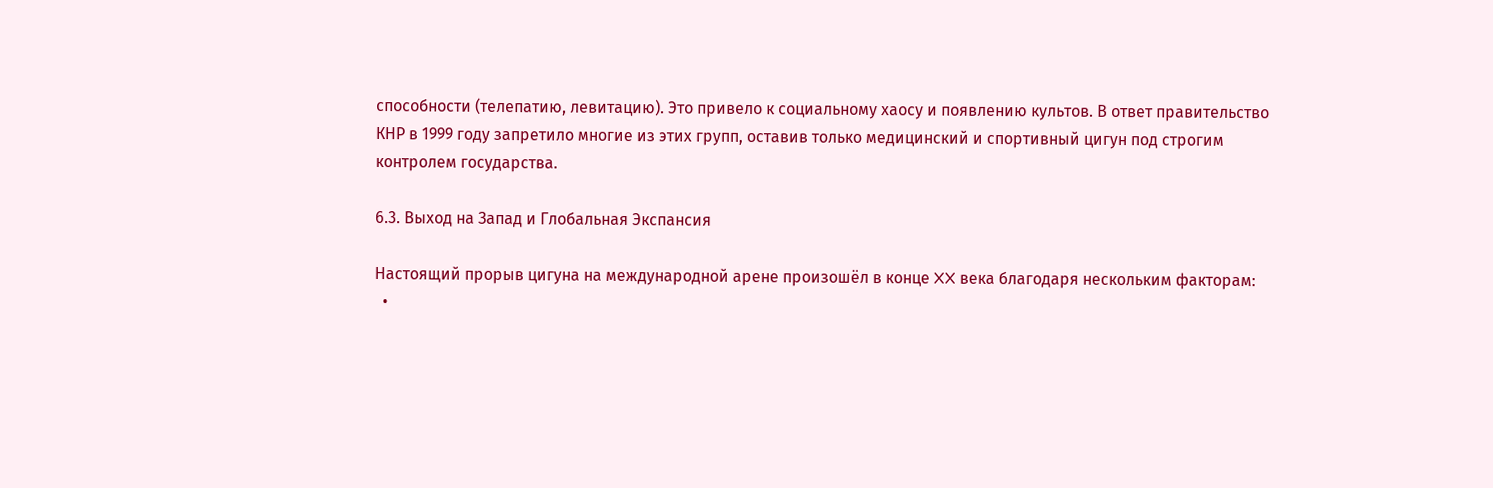способности (телепатию, левитацию). Это привело к социальному хаосу и появлению культов. В ответ правительство КНР в 1999 году запретило многие из этих групп, оставив только медицинский и спортивный цигун под строгим контролем государства.

6.3. Выход на Запад и Глобальная Экспансия

Настоящий прорыв цигуна на международной арене произошёл в конце XX века благодаря нескольким факторам:
  •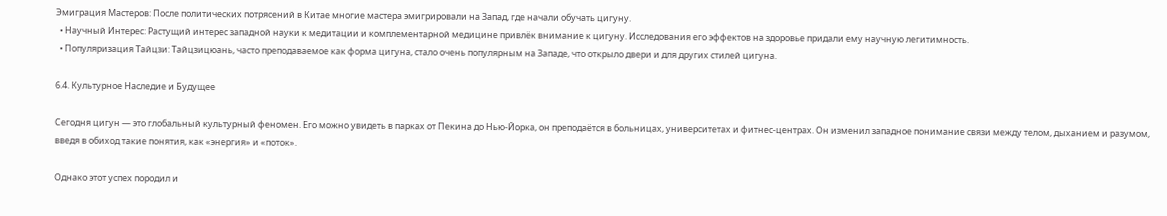Эмиграция Мастеров: После политических потрясений в Китае многие мастера эмигрировали на Запад, где начали обучать цигуну.
  • Научный Интерес: Растущий интерес западной науки к медитации и комплементарной медицине привлёк внимание к цигуну. Исследования его эффектов на здоровье придали ему научную легитимность.
  • Популяризация Тайцзи: Тайцзицюань, часто преподаваемое как форма цигуна, стало очень популярным на Западе, что открыло двери и для других стилей цигуна.

6.4. Культурное Наследие и Будущее

Сегодня цигун — это глобальный культурный феномен. Его можно увидеть в парках от Пекина до Нью-Йорка, он преподаётся в больницах, университетах и фитнес-центрах. Он изменил западное понимание связи между телом, дыханием и разумом, введя в обиход такие понятия, как «энергия» и «поток».

Однако этот успех породил и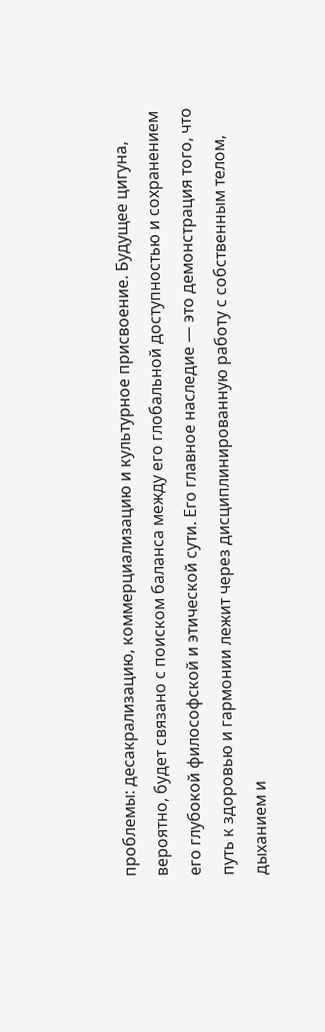проблемы: десакрализацию, коммерциализацию и культурное присвоение. Будущее цигуна, вероятно, будет связано с поиском баланса между его глобальной доступностью и сохранением его глубокой философской и этической сути. Его главное наследие — это демонстрация того, что путь к здоровью и гармонии лежит через дисциплинированную работу с собственным телом, дыханием и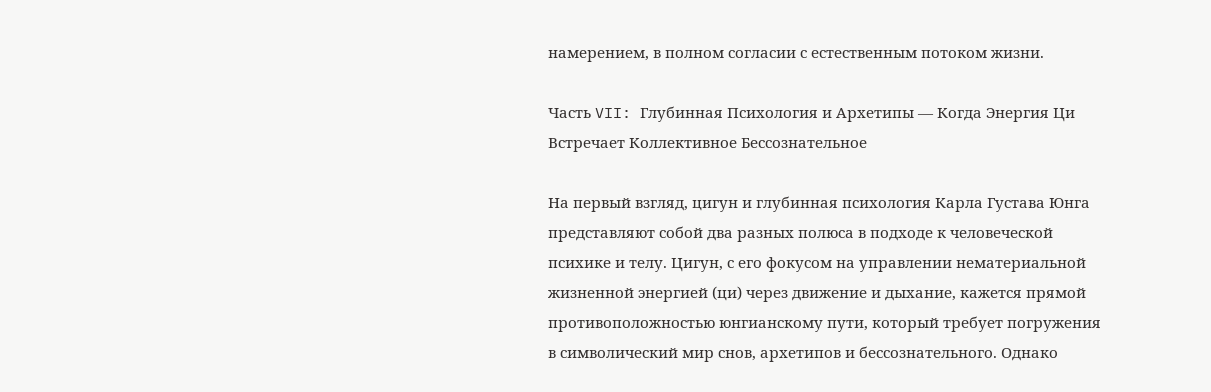намерением, в полном согласии с естественным потоком жизни.

Часть VII: Глубинная Психология и Архетипы — Когда Энергия Ци Встречает Коллективное Бессознательное

На первый взгляд, цигун и глубинная психология Карла Густава Юнга представляют собой два разных полюса в подходе к человеческой психике и телу. Цигун, с его фокусом на управлении нематериальной жизненной энергией (ци) через движение и дыхание, кажется прямой противоположностью юнгианскому пути, который требует погружения в символический мир снов, архетипов и бессознательного. Однако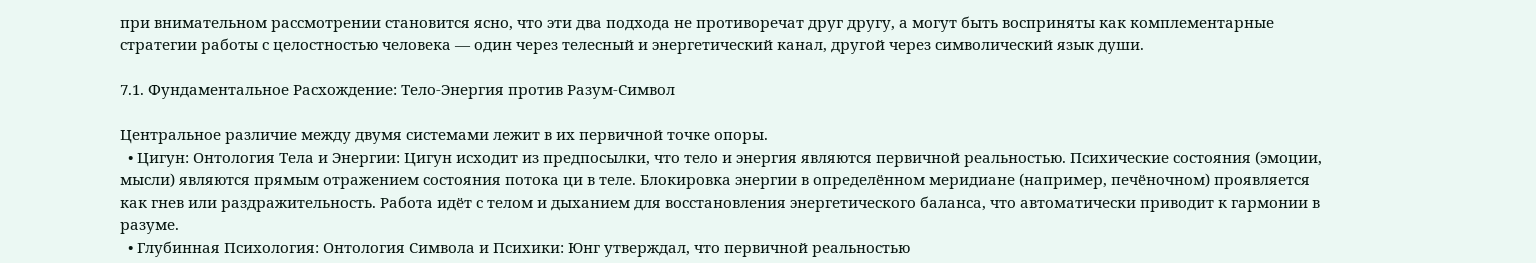при внимательном рассмотрении становится ясно, что эти два подхода не противоречат друг другу, а могут быть восприняты как комплементарные стратегии работы с целостностью человека — один через телесный и энергетический канал, другой через символический язык души.

7.1. Фундаментальное Расхождение: Тело-Энергия против Разум-Символ

Центральное различие между двумя системами лежит в их первичной точке опоры.
  • Цигун: Онтология Тела и Энергии: Цигун исходит из предпосылки, что тело и энергия являются первичной реальностью. Психические состояния (эмоции, мысли) являются прямым отражением состояния потока ци в теле. Блокировка энергии в определённом меридиане (например, печёночном) проявляется как гнев или раздражительность. Работа идёт с телом и дыханием для восстановления энергетического баланса, что автоматически приводит к гармонии в разуме.
  • Глубинная Психология: Онтология Символа и Психики: Юнг утверждал, что первичной реальностью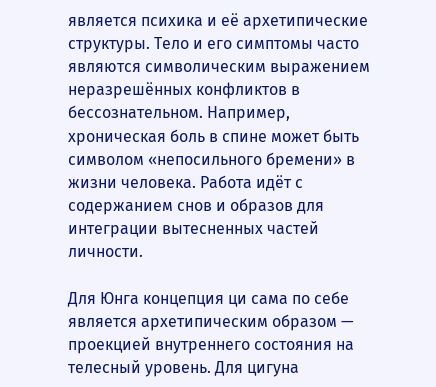является психика и её архетипические структуры. Тело и его симптомы часто являются символическим выражением неразрешённых конфликтов в бессознательном. Например, хроническая боль в спине может быть символом «непосильного бремени» в жизни человека. Работа идёт с содержанием снов и образов для интеграции вытесненных частей личности.

Для Юнга концепция ци сама по себе является архетипическим образом — проекцией внутреннего состояния на телесный уровень. Для цигуна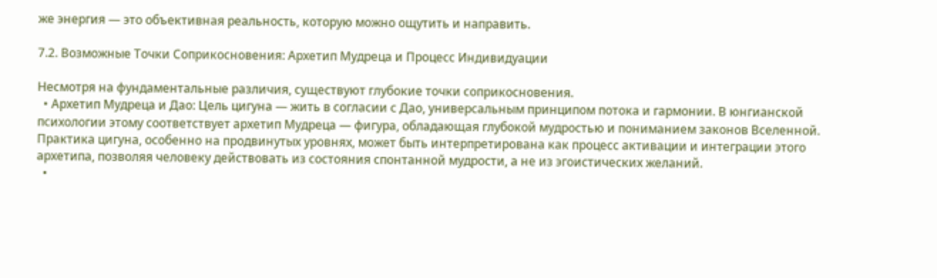же энергия — это объективная реальность, которую можно ощутить и направить.

7.2. Возможные Точки Соприкосновения: Архетип Мудреца и Процесс Индивидуации

Несмотря на фундаментальные различия, существуют глубокие точки соприкосновения.
  • Архетип Мудреца и Дао: Цель цигуна — жить в согласии с Дао, универсальным принципом потока и гармонии. В юнгианской психологии этому соответствует архетип Мудреца — фигура, обладающая глубокой мудростью и пониманием законов Вселенной. Практика цигуна, особенно на продвинутых уровнях, может быть интерпретирована как процесс активации и интеграции этого архетипа, позволяя человеку действовать из состояния спонтанной мудрости, а не из эгоистических желаний.
  •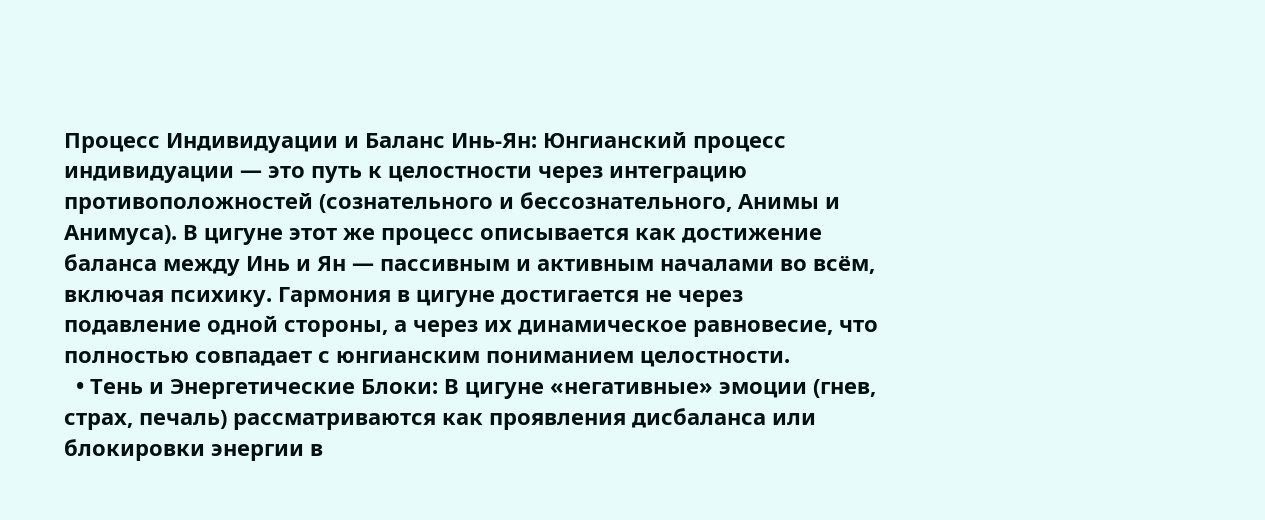Процесс Индивидуации и Баланс Инь-Ян: Юнгианский процесс индивидуации — это путь к целостности через интеграцию противоположностей (сознательного и бессознательного, Анимы и Анимуса). В цигуне этот же процесс описывается как достижение баланса между Инь и Ян — пассивным и активным началами во всём, включая психику. Гармония в цигуне достигается не через подавление одной стороны, а через их динамическое равновесие, что полностью совпадает с юнгианским пониманием целостности.
  • Тень и Энергетические Блоки: В цигуне «негативные» эмоции (гнев, страх, печаль) рассматриваются как проявления дисбаланса или блокировки энергии в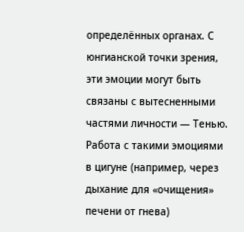определённых органах. С юнгианской точки зрения, эти эмоции могут быть связаны с вытесненными частями личности — Тенью. Работа с такими эмоциями в цигуне (например, через дыхание для «очищения» печени от гнева)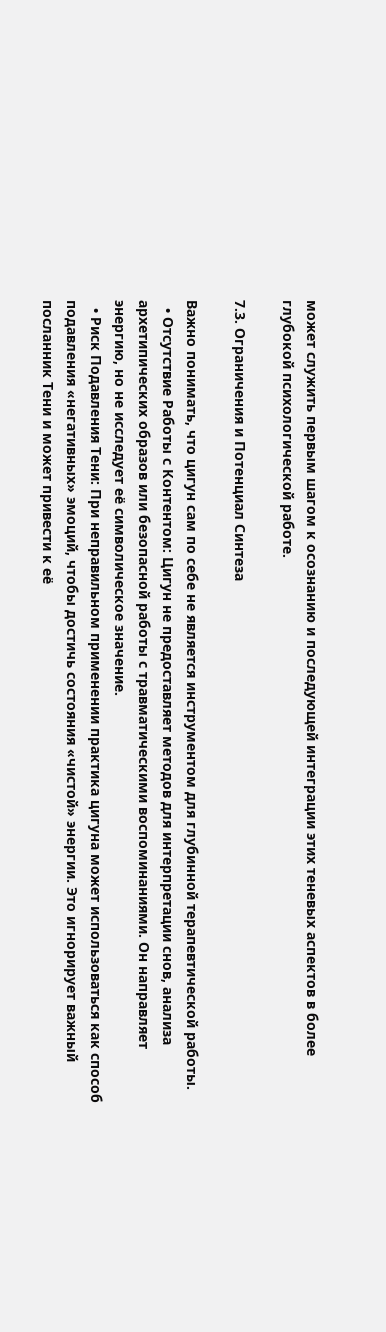может служить первым шагом к осознанию и последующей интеграции этих теневых аспектов в более глубокой психологической работе.

7.3. Ограничения и Потенциал Синтеза

Важно понимать, что цигун сам по себе не является инструментом для глубинной терапевтической работы.
  • Отсутствие Работы с Контентом: Цигун не предоставляет методов для интерпретации снов, анализа архетипических образов или безопасной работы с травматическими воспоминаниями. Он направляет энергию, но не исследует её символическое значение.
  • Риск Подавления Тени: При неправильном применении практика цигуна может использоваться как способ подавления «негативных» эмоций, чтобы достичь состояния «чистой» энергии. Это игнорирует важный посланник Тени и может привести к её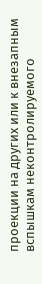проекции на других или к внезапным вспышкам неконтролируемого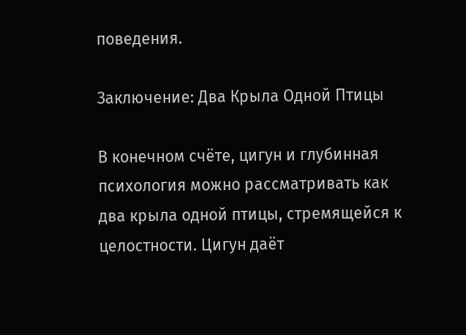поведения.

Заключение: Два Крыла Одной Птицы

В конечном счёте, цигун и глубинная психология можно рассматривать как два крыла одной птицы, стремящейся к целостности. Цигун даёт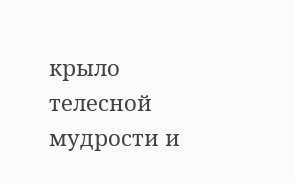крыло телесной мудрости и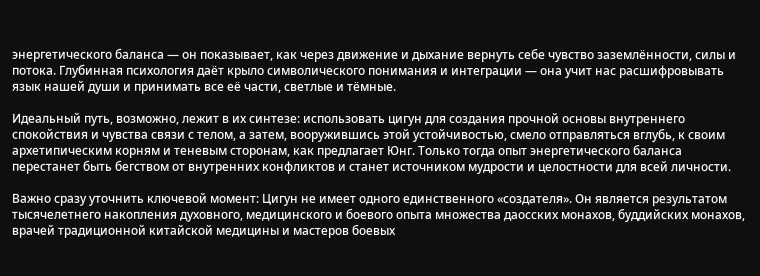энергетического баланса — он показывает, как через движение и дыхание вернуть себе чувство заземлённости, силы и потока. Глубинная психология даёт крыло символического понимания и интеграции — она учит нас расшифровывать язык нашей души и принимать все её части, светлые и тёмные.

Идеальный путь, возможно, лежит в их синтезе: использовать цигун для создания прочной основы внутреннего спокойствия и чувства связи с телом, а затем, вооружившись этой устойчивостью, смело отправляться вглубь, к своим архетипическим корням и теневым сторонам, как предлагает Юнг. Только тогда опыт энергетического баланса перестанет быть бегством от внутренних конфликтов и станет источником мудрости и целостности для всей личности.

Важно сразу уточнить ключевой момент: Цигун не имеет одного единственного «создателя». Он является результатом тысячелетнего накопления духовного, медицинского и боевого опыта множества даосских монахов, буддийских монахов, врачей традиционной китайской медицины и мастеров боевых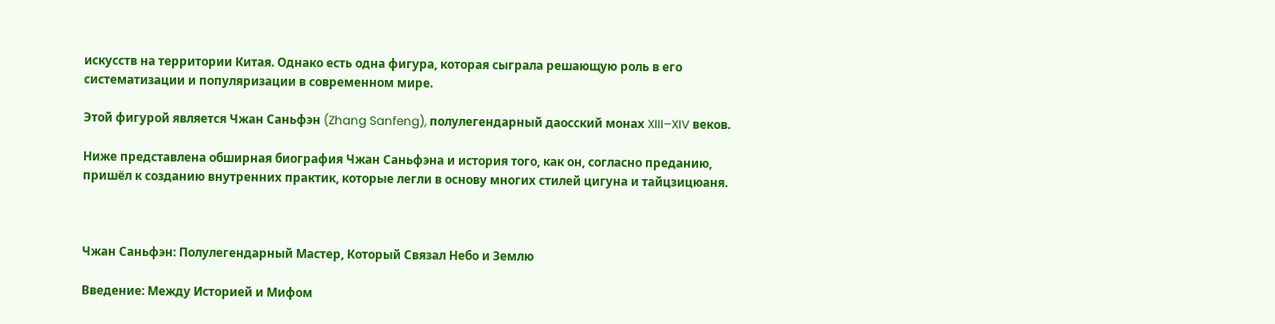искусств на территории Китая. Однако есть одна фигура, которая сыграла решающую роль в его систематизации и популяризации в современном мире.

Этой фигурой является Чжан Саньфэн (Zhang Sanfeng), полулегендарный даосский монах XIII–XIV веков.

Ниже представлена обширная биография Чжан Саньфэна и история того, как он, согласно преданию, пришёл к созданию внутренних практик, которые легли в основу многих стилей цигуна и тайцзицюаня.



Чжан Саньфэн: Полулегендарный Мастер, Который Связал Небо и Землю

Введение: Между Историей и Мифом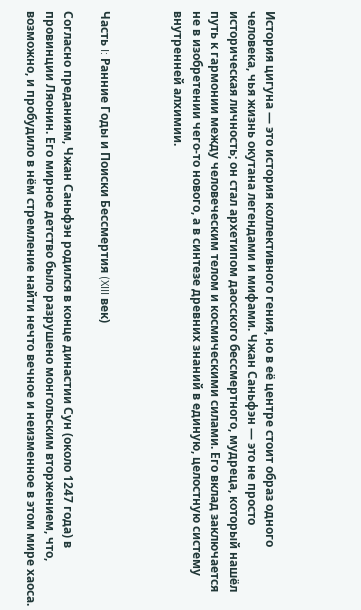История цигуна — это история коллективного гения, но в её центре стоит образ одного человека, чья жизнь окутана легендами и мифами. Чжан Саньфэн — это не просто историческая личность; он стал архетипом даосского бессмертного, мудреца, который нашёл путь к гармонии между человеческим телом и космическими силами. Его вклад заключается не в изобретении чего-то нового, а в синтезе древних знаний в единую, целостную систему внутренней алхимии.



Часть I: Ранние Годы и Поиски Бессмертия (XIII век)

Согласно преданиям, Чжан Саньфэн родился в конце династии Сун (около 1247 года) в провинции Ляонин. Его мирное детство было разрушено монгольским вторжением, что, возможно, и пробудило в нём стремление найти нечто вечное и неизменное в этом мире хаоса.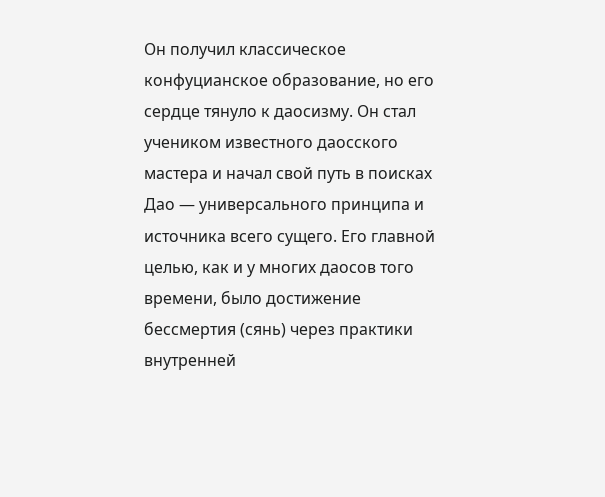Он получил классическое конфуцианское образование, но его сердце тянуло к даосизму. Он стал учеником известного даосского мастера и начал свой путь в поисках Дао — универсального принципа и источника всего сущего. Его главной целью, как и у многих даосов того времени, было достижение бессмертия (сянь) через практики внутренней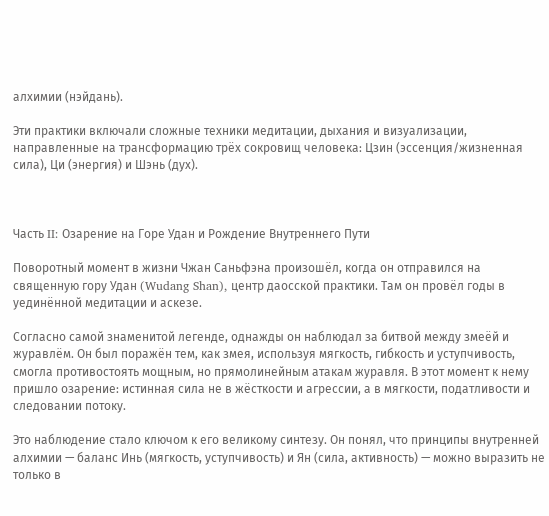алхимии (нэйдань).

Эти практики включали сложные техники медитации, дыхания и визуализации, направленные на трансформацию трёх сокровищ человека: Цзин (эссенция/жизненная сила), Ци (энергия) и Шэнь (дух).



Часть II: Озарение на Горе Удан и Рождение Внутреннего Пути

Поворотный момент в жизни Чжан Саньфэна произошёл, когда он отправился на священную гору Удан (Wudang Shan), центр даосской практики. Там он провёл годы в уединённой медитации и аскезе.

Согласно самой знаменитой легенде, однажды он наблюдал за битвой между змеёй и журавлём. Он был поражён тем, как змея, используя мягкость, гибкость и уступчивость, смогла противостоять мощным, но прямолинейным атакам журавля. В этот момент к нему пришло озарение: истинная сила не в жёсткости и агрессии, а в мягкости, податливости и следовании потоку.

Это наблюдение стало ключом к его великому синтезу. Он понял, что принципы внутренней алхимии — баланс Инь (мягкость, уступчивость) и Ян (сила, активность) — можно выразить не только в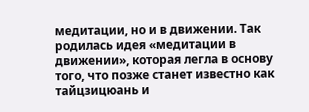медитации, но и в движении. Так родилась идея «медитации в движении», которая легла в основу того, что позже станет известно как тайцзицюань и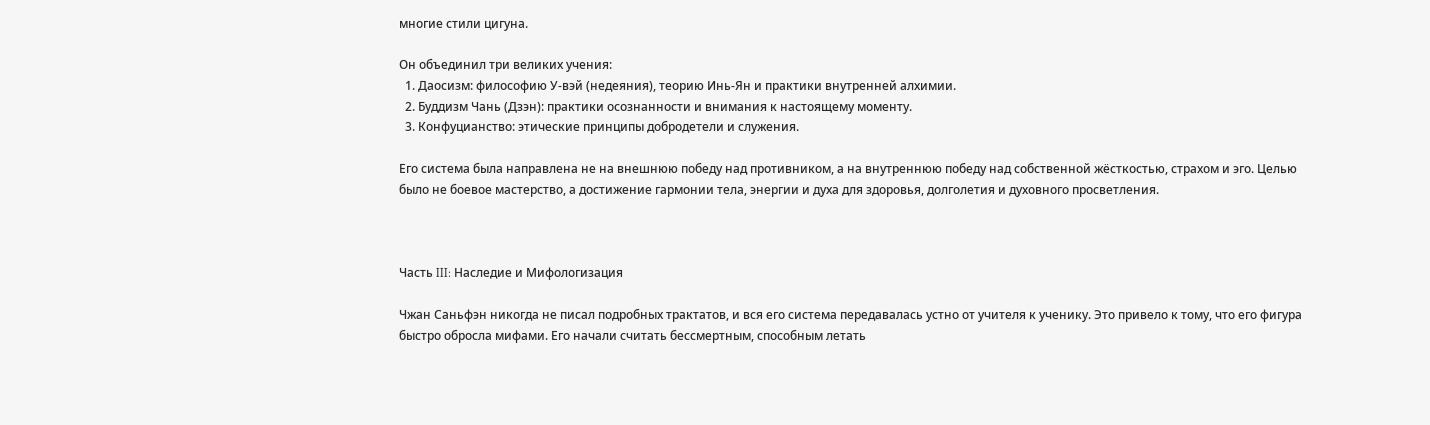многие стили цигуна.

Он объединил три великих учения:
  1. Даосизм: философию У-вэй (недеяния), теорию Инь-Ян и практики внутренней алхимии.
  2. Буддизм Чань (Дзэн): практики осознанности и внимания к настоящему моменту.
  3. Конфуцианство: этические принципы добродетели и служения.

Его система была направлена не на внешнюю победу над противником, а на внутреннюю победу над собственной жёсткостью, страхом и эго. Целью было не боевое мастерство, а достижение гармонии тела, энергии и духа для здоровья, долголетия и духовного просветления.



Часть III: Наследие и Мифологизация

Чжан Саньфэн никогда не писал подробных трактатов, и вся его система передавалась устно от учителя к ученику. Это привело к тому, что его фигура быстро обросла мифами. Его начали считать бессмертным, способным летать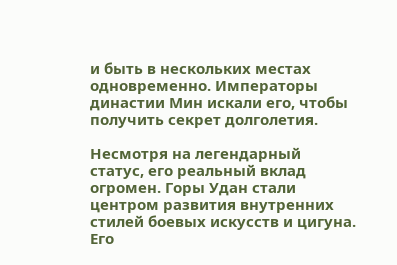и быть в нескольких местах одновременно. Императоры династии Мин искали его, чтобы получить секрет долголетия.

Несмотря на легендарный статус, его реальный вклад огромен. Горы Удан стали центром развития внутренних стилей боевых искусств и цигуна. Его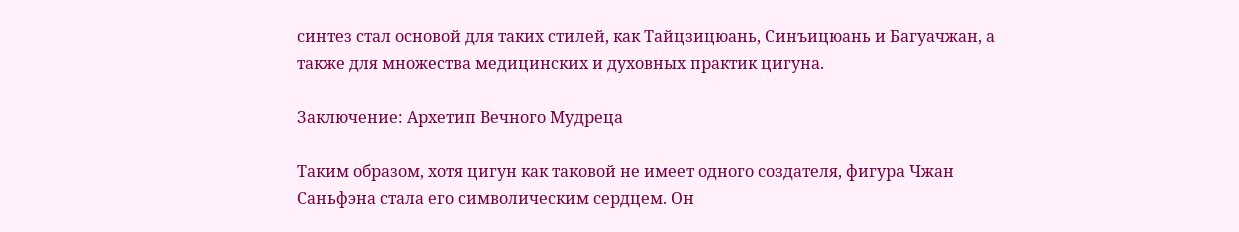синтез стал основой для таких стилей, как Тайцзицюань, Синъицюань и Багуачжан, а также для множества медицинских и духовных практик цигуна.

Заключение: Архетип Вечного Мудреца

Таким образом, хотя цигун как таковой не имеет одного создателя, фигура Чжан Саньфэна стала его символическим сердцем. Он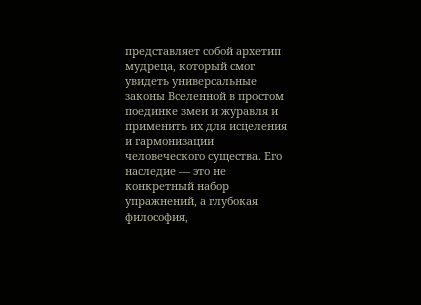представляет собой архетип мудреца, который смог увидеть универсальные законы Вселенной в простом поединке змеи и журавля и применить их для исцеления и гармонизации человеческого существа. Его наследие — это не конкретный набор упражнений, а глубокая философия,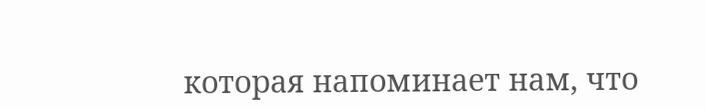которая напоминает нам, что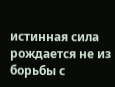истинная сила рождается не из борьбы с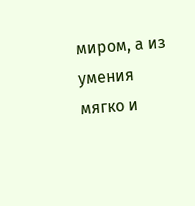миром, а из умения мягко и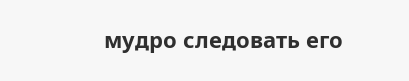мудро следовать его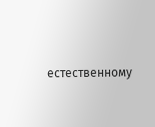естественному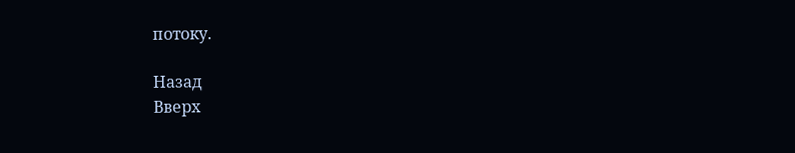потоку.

Назад
Вверх